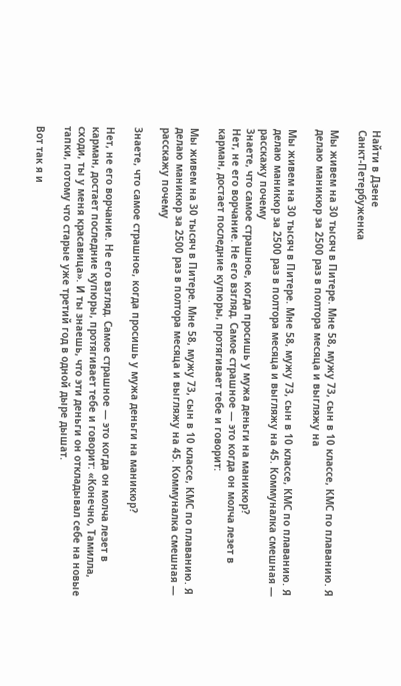Найти в Дзене
Санкт-Петербуженка

Мы живем на 30 тысяч в Питере. Мне 58, мужу 73, сын в 10 классе, КМС по плаванию. Я делаю маникюр за 2500 раз в полтора месяца и выгляжу на

Мы живем на 30 тысяч в Питере. Мне 58, мужу 73, сын в 10 классе, КМС по плаванию. Я делаю маникюр за 2500 раз в полтора месяца и выгляжу на 45. Коммуналка смешная — расскажу почему
Знаете, что самое страшное, когда просишь у мужа деньги на маникюр?
Нет, не его ворчание. Не его взгляд. Самое страшное — это когда он молча лезет в карман, достает последние купюры, протягивает тебе и говорит:

Мы живем на 30 тысяч в Питере. Мне 58, мужу 73, сын в 10 классе, КМС по плаванию. Я делаю маникюр за 2500 раз в полтора месяца и выгляжу на 45. Коммуналка смешная — расскажу почему

Знаете, что самое страшное, когда просишь у мужа деньги на маникюр?

Нет, не его ворчание. Не его взгляд. Самое страшное — это когда он молча лезет в карман, достает последние купюры, протягивает тебе и говорит: «Конечно, Тамилла, сходи, ты у меня красавица». И ты знаешь, что эти деньги он откладывал себе на новые тапки, потому что старые уже третий год в одной дыре дышат.

Вот так я и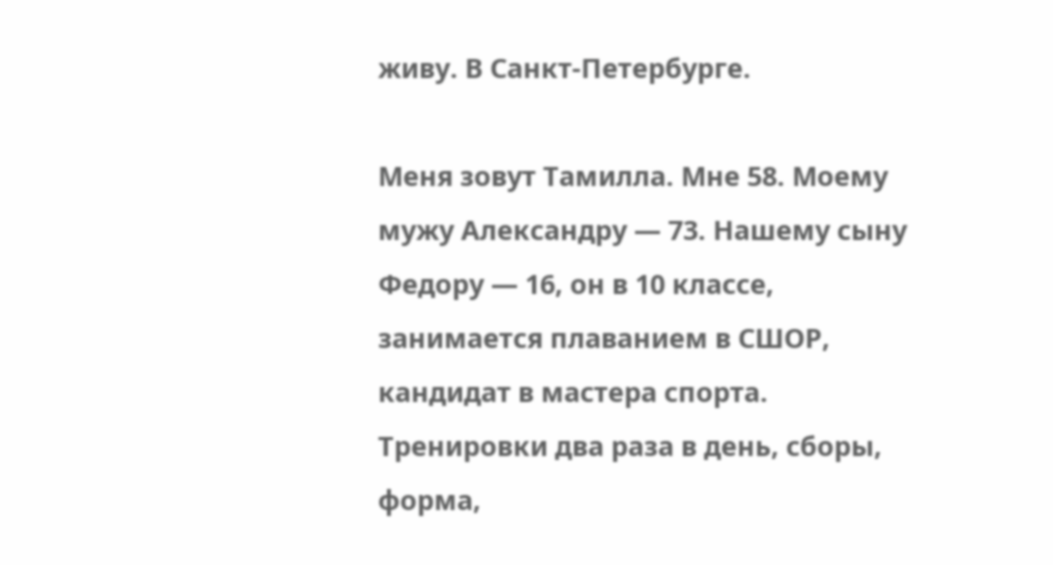живу. В Санкт-Петербурге.

Меня зовут Тамилла. Мне 58. Моему мужу Александру — 73. Нашему сыну Федору — 16, он в 10 классе, занимается плаванием в СШОР, кандидат в мастера спорта. Тренировки два раза в день, сборы, форма,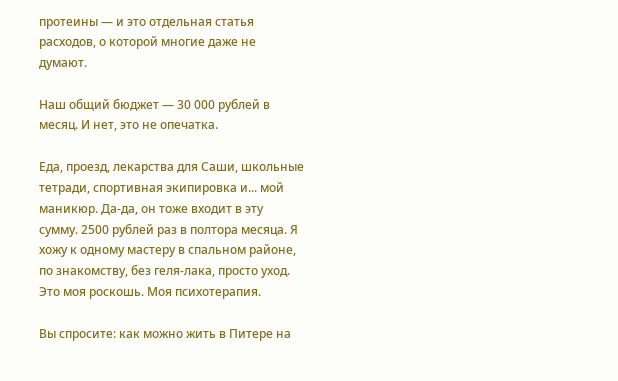протеины — и это отдельная статья расходов, о которой многие даже не думают.

Наш общий бюджет — 30 000 рублей в месяц. И нет, это не опечатка.

Еда, проезд, лекарства для Саши, школьные тетради, спортивная экипировка и... мой маникюр. Да-да, он тоже входит в эту сумму. 2500 рублей раз в полтора месяца. Я хожу к одному мастеру в спальном районе, по знакомству, без геля-лака, просто уход. Это моя роскошь. Моя психотерапия.

Вы спросите: как можно жить в Питере на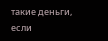такие деньги, если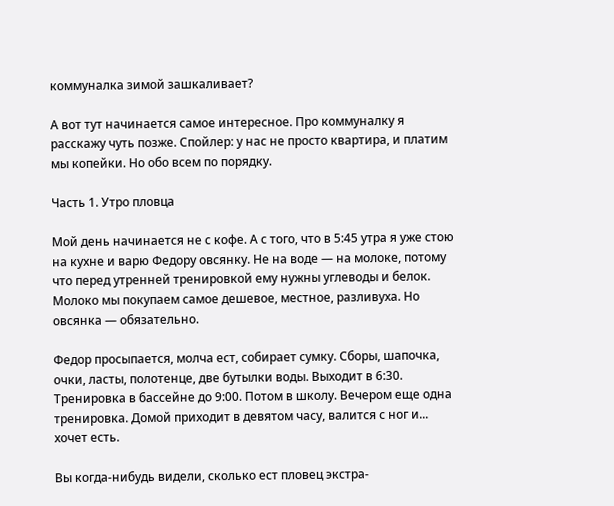коммуналка зимой зашкаливает?

А вот тут начинается самое интересное. Про коммуналку я расскажу чуть позже. Спойлер: у нас не просто квартира, и платим мы копейки. Но обо всем по порядку.

Часть 1. Утро пловца

Мой день начинается не с кофе. А с того, что в 5:45 утра я уже стою на кухне и варю Федору овсянку. Не на воде — на молоке, потому что перед утренней тренировкой ему нужны углеводы и белок. Молоко мы покупаем самое дешевое, местное, разливуха. Но овсянка — обязательно.

Федор просыпается, молча ест, собирает сумку. Сборы, шапочка, очки, ласты, полотенце, две бутылки воды. Выходит в 6:30. Тренировка в бассейне до 9:00. Потом в школу. Вечером еще одна тренировка. Домой приходит в девятом часу, валится с ног и... хочет есть.

Вы когда-нибудь видели, сколько ест пловец экстра-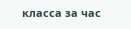класса за час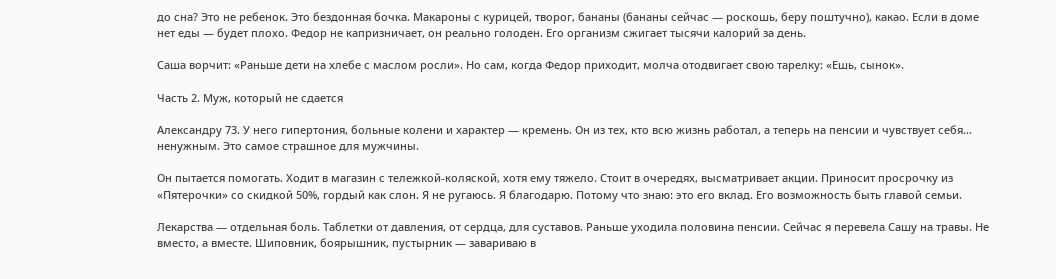до сна? Это не ребенок. Это бездонная бочка. Макароны с курицей, творог, бананы (бананы сейчас — роскошь, беру поштучно), какао. Если в доме нет еды — будет плохо. Федор не капризничает, он реально голоден. Его организм сжигает тысячи калорий за день.

Саша ворчит: «Раньше дети на хлебе с маслом росли». Но сам, когда Федор приходит, молча отодвигает свою тарелку: «Ешь, сынок».

Часть 2. Муж, который не сдается

Александру 73. У него гипертония, больные колени и характер — кремень. Он из тех, кто всю жизнь работал, а теперь на пенсии и чувствует себя... ненужным. Это самое страшное для мужчины.

Он пытается помогать. Ходит в магазин с тележкой-коляской, хотя ему тяжело. Стоит в очередях, высматривает акции. Приносит просрочку из «Пятерочки» со скидкой 50%, гордый как слон. Я не ругаюсь. Я благодарю. Потому что знаю: это его вклад. Его возможность быть главой семьи.

Лекарства — отдельная боль. Таблетки от давления, от сердца, для суставов. Раньше уходила половина пенсии. Сейчас я перевела Сашу на травы. Не вместо, а вместе. Шиповник, боярышник, пустырник — завариваю в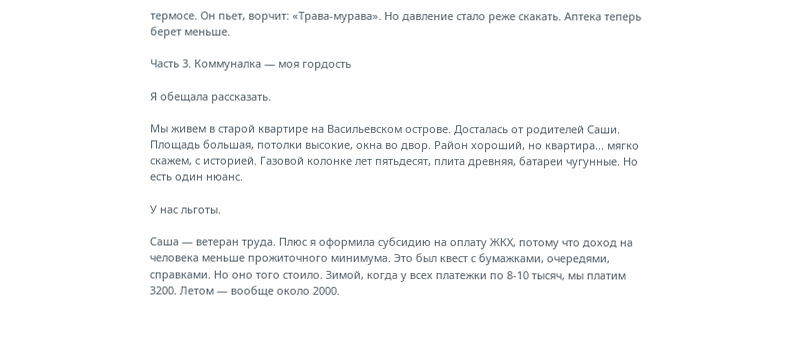термосе. Он пьет, ворчит: «Трава-мурава». Но давление стало реже скакать. Аптека теперь берет меньше.

Часть 3. Коммуналка — моя гордость

Я обещала рассказать.

Мы живем в старой квартире на Васильевском острове. Досталась от родителей Саши. Площадь большая, потолки высокие, окна во двор. Район хороший, но квартира... мягко скажем, с историей. Газовой колонке лет пятьдесят, плита древняя, батареи чугунные. Но есть один нюанс.

У нас льготы.

Саша — ветеран труда. Плюс я оформила субсидию на оплату ЖКХ, потому что доход на человека меньше прожиточного минимума. Это был квест с бумажками, очередями, справками. Но оно того стоило. Зимой, когда у всех платежки по 8-10 тысяч, мы платим 3200. Летом — вообще около 2000.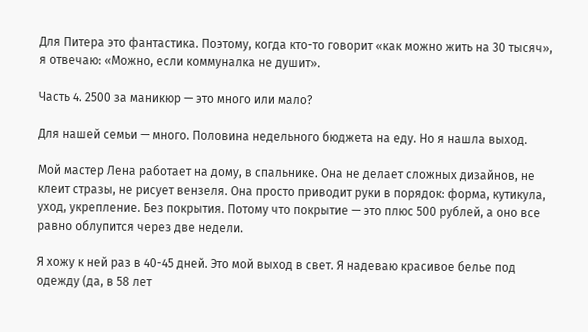Для Питера это фантастика. Поэтому, когда кто-то говорит «как можно жить на 30 тысяч», я отвечаю: «Можно, если коммуналка не душит».

Часть 4. 2500 за маникюр — это много или мало?

Для нашей семьи — много. Половина недельного бюджета на еду. Но я нашла выход.

Мой мастер Лена работает на дому, в спальнике. Она не делает сложных дизайнов, не клеит стразы, не рисует вензеля. Она просто приводит руки в порядок: форма, кутикула, уход, укрепление. Без покрытия. Потому что покрытие — это плюс 500 рублей, а оно все равно облупится через две недели.

Я хожу к ней раз в 40-45 дней. Это мой выход в свет. Я надеваю красивое белье под одежду (да, в 58 лет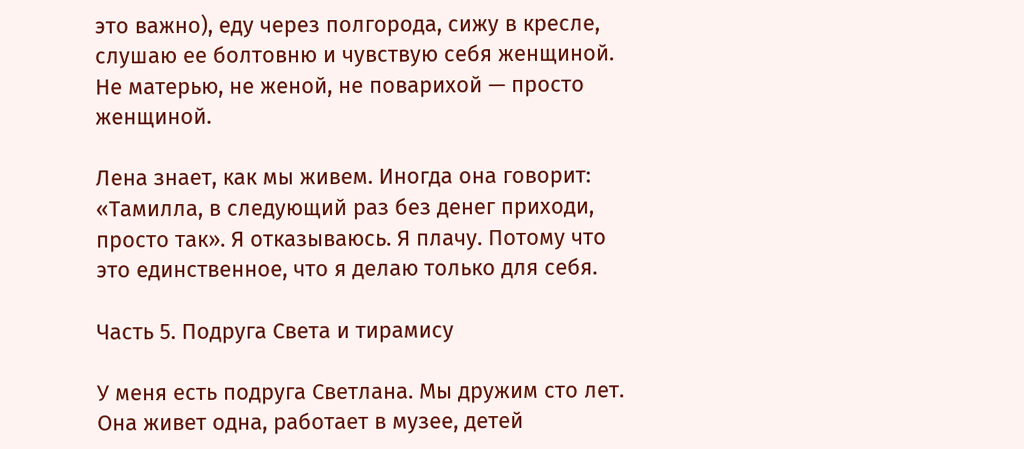это важно), еду через полгорода, сижу в кресле, слушаю ее болтовню и чувствую себя женщиной. Не матерью, не женой, не поварихой — просто женщиной.

Лена знает, как мы живем. Иногда она говорит: «Тамилла, в следующий раз без денег приходи, просто так». Я отказываюсь. Я плачу. Потому что это единственное, что я делаю только для себя.

Часть 5. Подруга Света и тирамису

У меня есть подруга Светлана. Мы дружим сто лет. Она живет одна, работает в музее, детей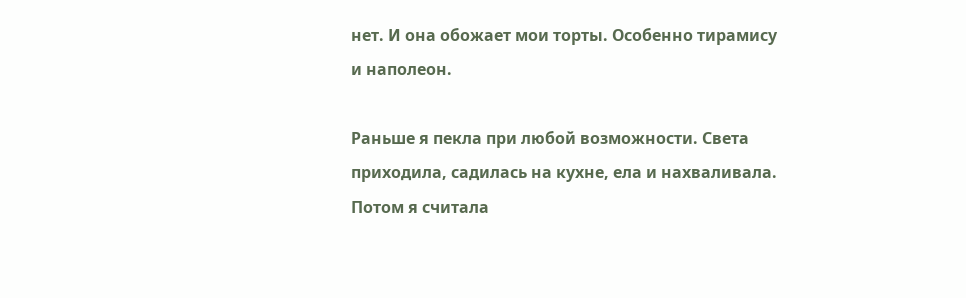нет. И она обожает мои торты. Особенно тирамису и наполеон.

Раньше я пекла при любой возможности. Света приходила, садилась на кухне, ела и нахваливала. Потом я считала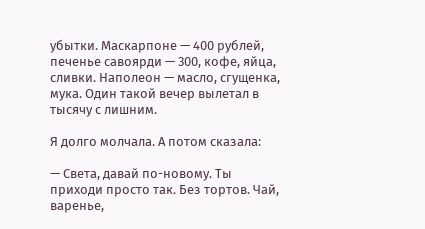убытки. Маскарпоне — 400 рублей, печенье савоярди — 300, кофе, яйца, сливки. Наполеон — масло, сгущенка, мука. Один такой вечер вылетал в тысячу с лишним.

Я долго молчала. А потом сказала:

— Света, давай по-новому. Ты приходи просто так. Без тортов. Чай, варенье,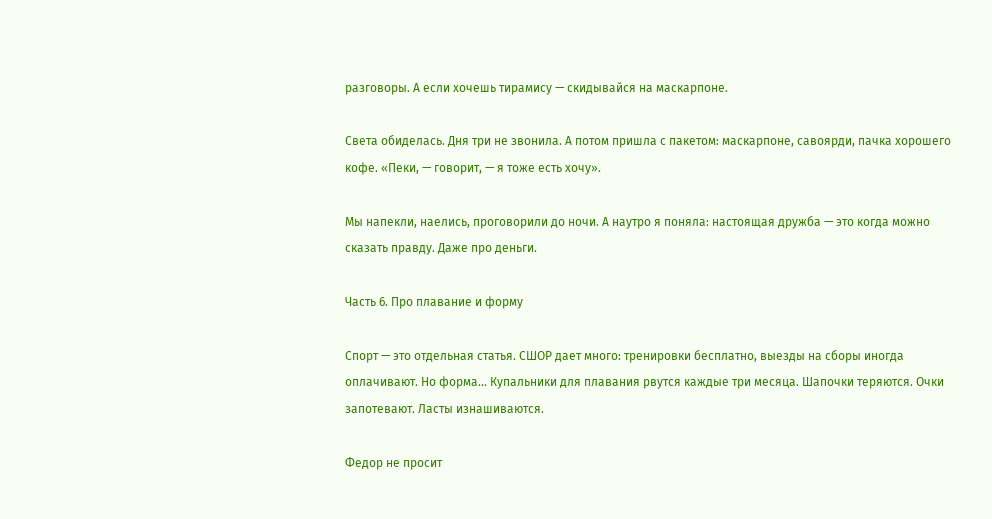разговоры. А если хочешь тирамису — скидывайся на маскарпоне.

Света обиделась. Дня три не звонила. А потом пришла с пакетом: маскарпоне, савоярди, пачка хорошего кофе. «Пеки, — говорит, — я тоже есть хочу».

Мы напекли, наелись, проговорили до ночи. А наутро я поняла: настоящая дружба — это когда можно сказать правду. Даже про деньги.

Часть 6. Про плавание и форму

Спорт — это отдельная статья. СШОР дает много: тренировки бесплатно, выезды на сборы иногда оплачивают. Но форма... Купальники для плавания рвутся каждые три месяца. Шапочки теряются. Очки запотевают. Ласты изнашиваются.

Федор не просит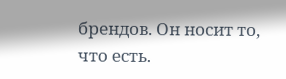брендов. Он носит то, что есть.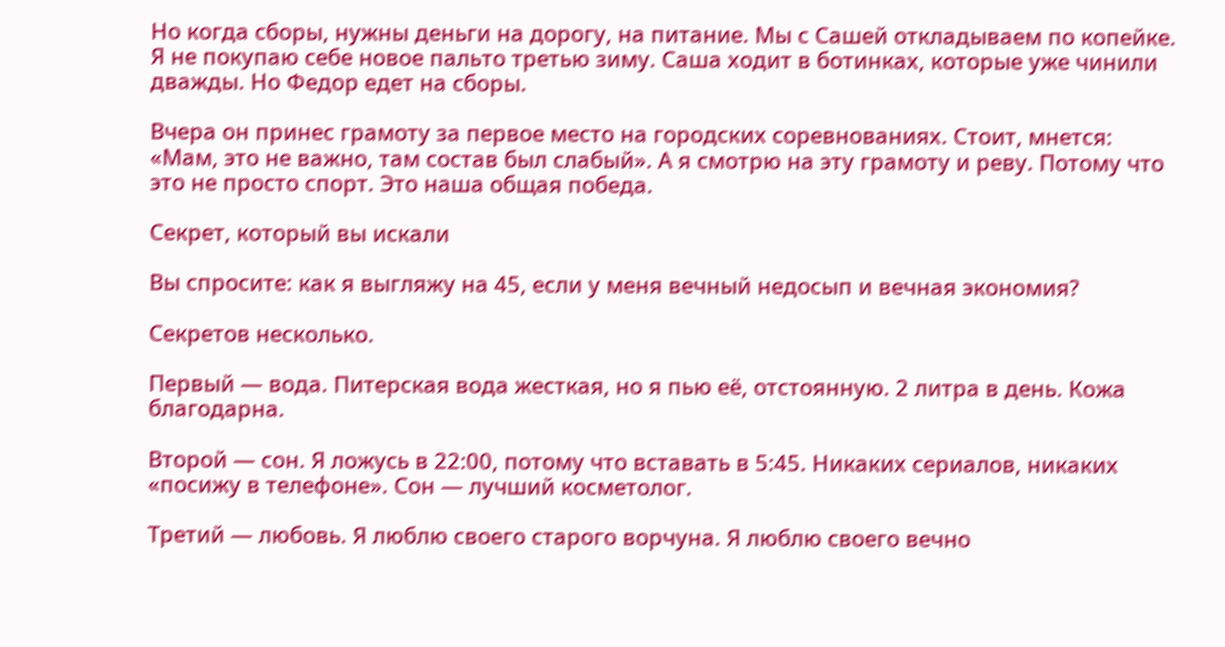Но когда сборы, нужны деньги на дорогу, на питание. Мы с Сашей откладываем по копейке. Я не покупаю себе новое пальто третью зиму. Саша ходит в ботинках, которые уже чинили дважды. Но Федор едет на сборы.

Вчера он принес грамоту за первое место на городских соревнованиях. Стоит, мнется: «Мам, это не важно, там состав был слабый». А я смотрю на эту грамоту и реву. Потому что это не просто спорт. Это наша общая победа.

Секрет, который вы искали

Вы спросите: как я выгляжу на 45, если у меня вечный недосып и вечная экономия?

Секретов несколько.

Первый — вода. Питерская вода жесткая, но я пью её, отстоянную. 2 литра в день. Кожа благодарна.

Второй — сон. Я ложусь в 22:00, потому что вставать в 5:45. Никаких сериалов, никаких «посижу в телефоне». Сон — лучший косметолог.

Третий — любовь. Я люблю своего старого ворчуна. Я люблю своего вечно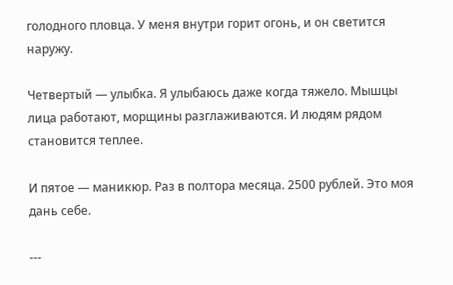голодного пловца. У меня внутри горит огонь, и он светится наружу.

Четвертый — улыбка. Я улыбаюсь даже когда тяжело. Мышцы лица работают, морщины разглаживаются. И людям рядом становится теплее.

И пятое — маникюр. Раз в полтора месяца. 2500 рублей. Это моя дань себе.

---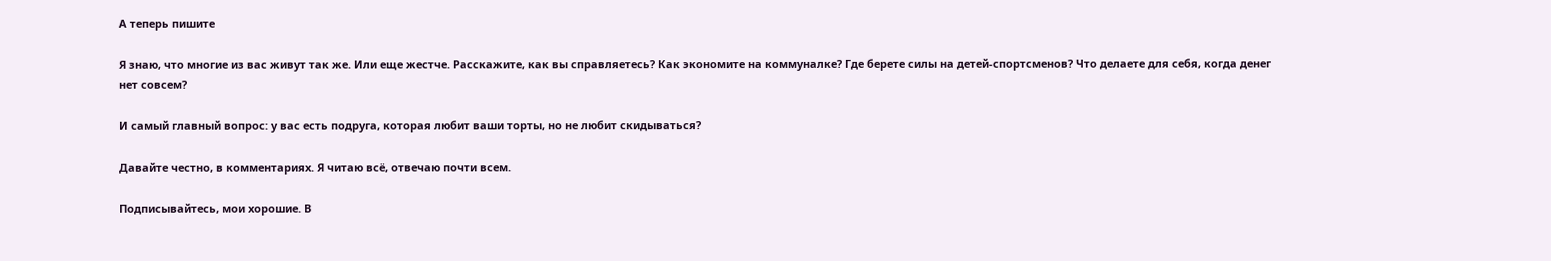А теперь пишите

Я знаю, что многие из вас живут так же. Или еще жестче. Расскажите, как вы справляетесь? Как экономите на коммуналке? Где берете силы на детей-спортсменов? Что делаете для себя, когда денег нет совсем?

И самый главный вопрос: у вас есть подруга, которая любит ваши торты, но не любит скидываться?

Давайте честно, в комментариях. Я читаю всё, отвечаю почти всем.

Подписывайтесь, мои хорошие. В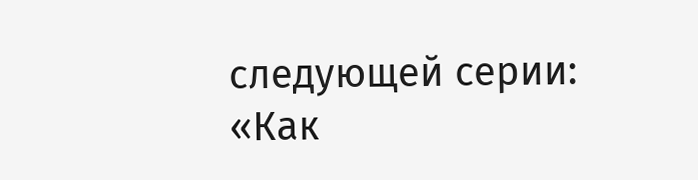следующей серии: «Как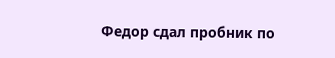Федор сдал пробник по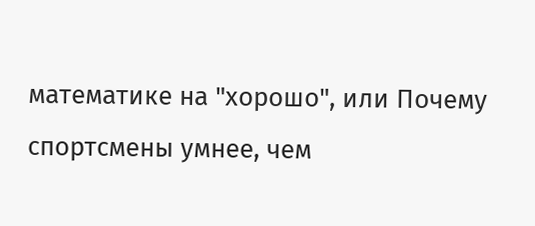математике на "хорошо", или Почему спортсмены умнее, чем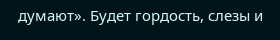думают». Будет гордость, слезы и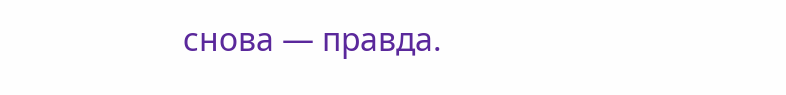снова — правда.